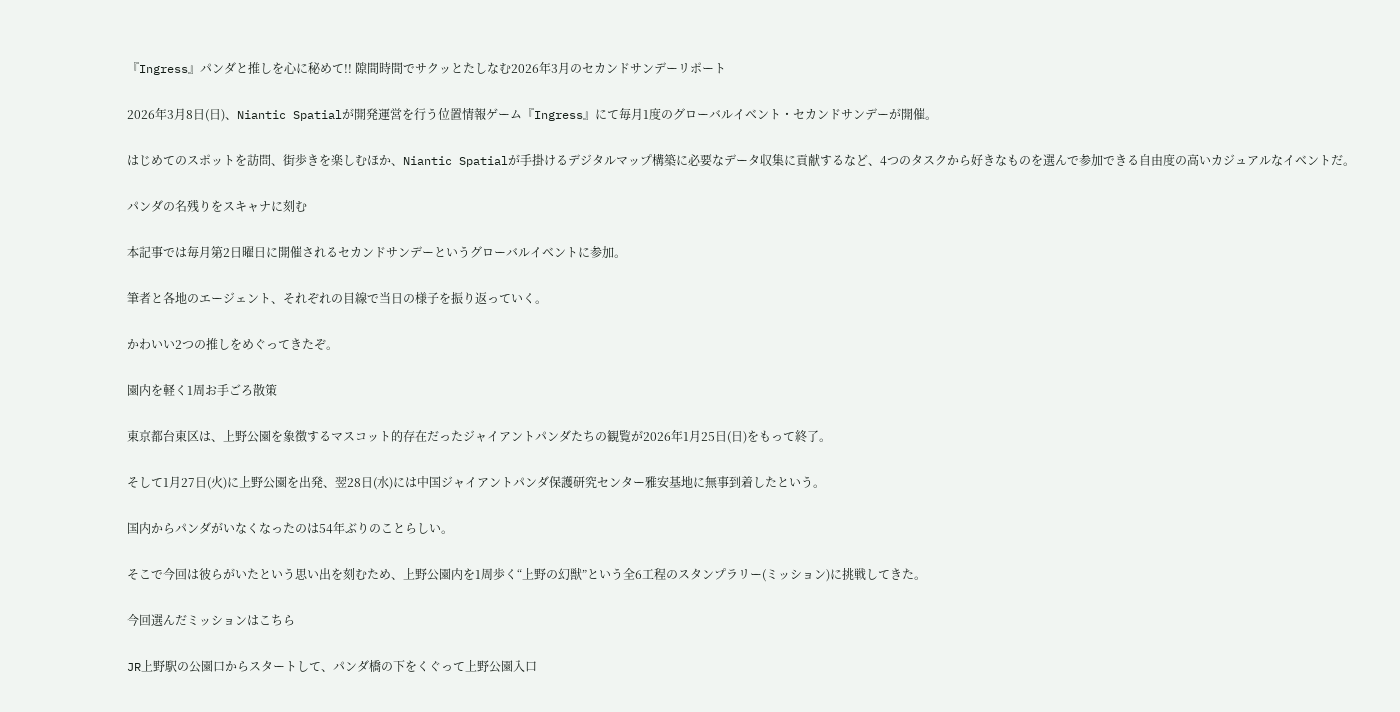『Ingress』パンダと推しを心に秘めて!! 隙間時間でサクッとたしなむ2026年3月のセカンドサンデーリポート

2026年3月8日(日)、Niantic Spatialが開発運営を行う位置情報ゲーム『Ingress』にて毎月1度のグローバルイベント・セカンドサンデーが開催。

はじめてのスポットを訪問、街歩きを楽しむほか、Niantic Spatialが手掛けるデジタルマップ構築に必要なデータ収集に貢献するなど、4つのタスクから好きなものを選んで参加できる自由度の高いカジュアルなイベントだ。

パンダの名残りをスキャナに刻む

本記事では毎月第2日曜日に開催されるセカンドサンデーというグローバルイベントに参加。

筆者と各地のエージェント、それぞれの目線で当日の様子を振り返っていく。

かわいい2つの推しをめぐってきたぞ。

園内を軽く1周お手ごろ散策

東京都台東区は、上野公園を象徴するマスコット的存在だったジャイアントパンダたちの観覧が2026年1月25日(日)をもって終了。

そして1月27日(火)に上野公園を出発、翌28日(水)には中国ジャイアントパンダ保護研究センター雅安基地に無事到着したという。

国内からパンダがいなくなったのは54年ぶりのことらしい。

そこで今回は彼らがいたという思い出を刻むため、上野公園内を1周歩く“上野の幻獣”という全6工程のスタンプラリー(ミッション)に挑戦してきた。

今回選んだミッションはこちら

JR上野駅の公園口からスタートして、パンダ橋の下をくぐって上野公園入口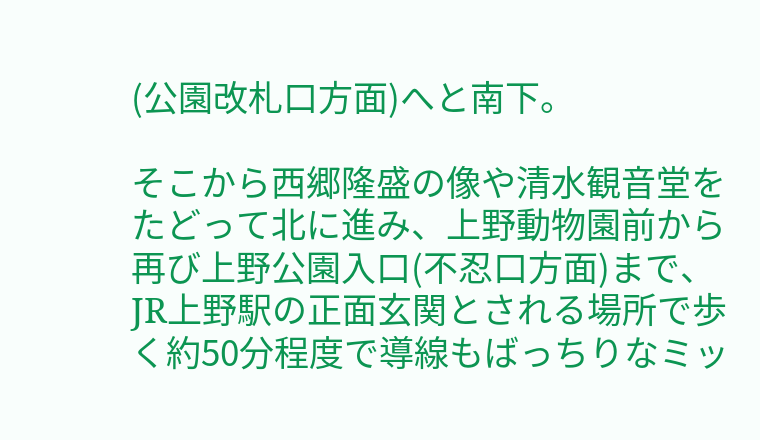(公園改札口方面)へと南下。

そこから西郷隆盛の像や清水観音堂をたどって北に進み、上野動物園前から再び上野公園入口(不忍口方面)まで、JR上野駅の正面玄関とされる場所で歩く約50分程度で導線もばっちりなミッ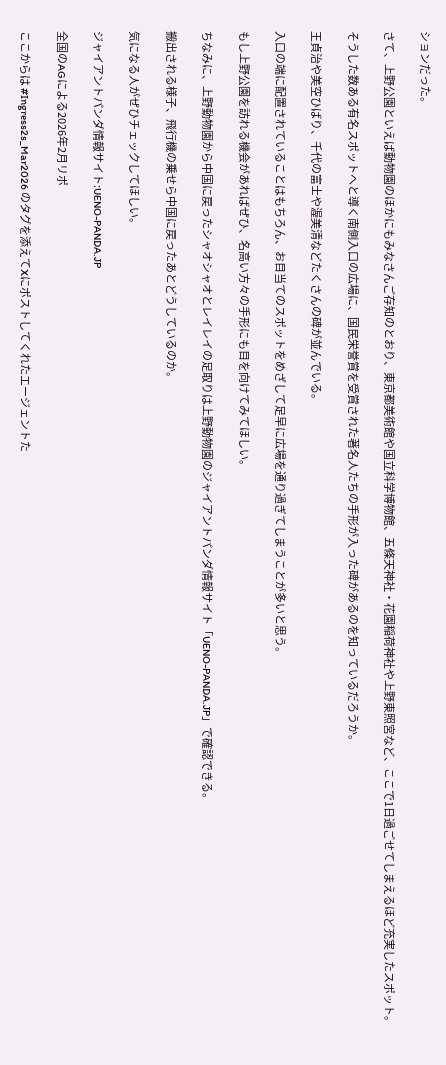ションだった。

さて、上野公園といえば動物園のほかにもみなさんご存知のとおり、東京都美術館や国立科学博物館、五條天神社・花園稲荷神社や上野東照宮など、ここで1日過ごせてしまえるほど充実したスポット。

そうした数ある有名スポットへと導く南側入口の広場に、国民栄誉賞を受賞された著名人たちの手形が入った碑があるのを知っているだろうか。

王貞治や美空ひばり、千代の富士や渥美清などたくさんの碑が並んでいる。

入口の端に配置されていることはもちろん、お目当てのスポットをめざして足早に広場を通り過ぎてしまうことが多いと思う。

もし上野公園を訪れる機会があればぜひ、名高い方々の手形にも目を向けてみてほしい。

ちなみに、上野動物園から中国に戻ったシャオシャオとレイレイの足取りは上野動物園のジャイアントパンダ情報サイト「UENO-PANDA.JP」で確認できる。

搬出される様子、飛行機の乗せら中国に戻ったあとどうしているのか。

気になる人がぜひチェックしてほしい。

ジャイアントパンダ情報サイト:UENO-PANDA.JP

全国のAGによる2026年2月リポ

ここからは #Ingress2s_Mar2026 のタグを添えてXにポストしてくれたエージェントた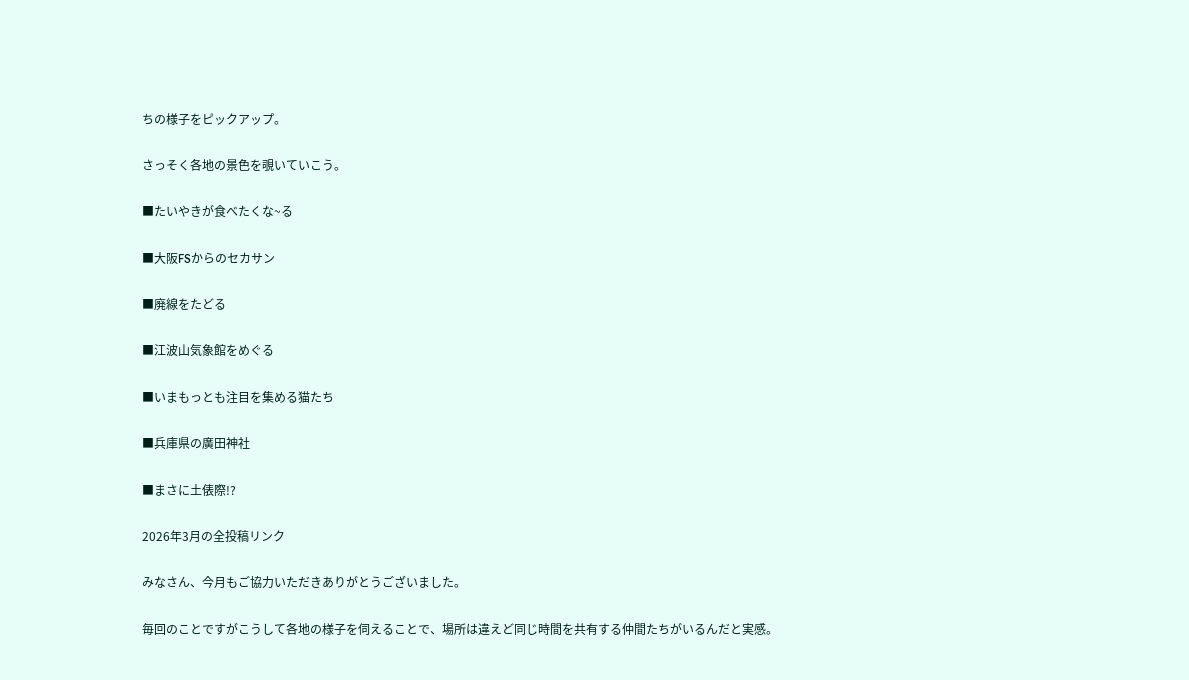ちの様子をピックアップ。

さっそく各地の景色を覗いていこう。

■たいやきが食べたくな~る

■大阪FSからのセカサン

■廃線をたどる

■江波山気象館をめぐる

■いまもっとも注目を集める猫たち

■兵庫県の廣田神社

■まさに土俵際!?

2026年3月の全投稿リンク

みなさん、今月もご協力いただきありがとうございました。

毎回のことですがこうして各地の様子を伺えることで、場所は違えど同じ時間を共有する仲間たちがいるんだと実感。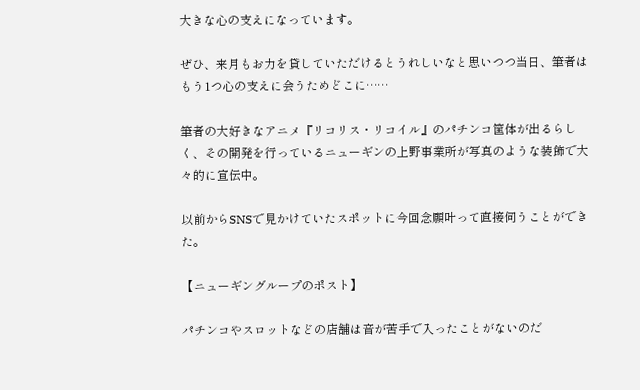大きな心の支えになっています。

ぜひ、来月もお力を貸していただけるとうれしいなと思いつつ当日、筆者はもう1つ心の支えに会うためどこに……

筆者の大好きなアニメ『リコリス・リコイル』のパチンコ筐体が出るらしく、その開発を行っているニューギンの上野事業所が写真のような装飾で大々的に宣伝中。

以前からSNSで見かけていたスポットに今回念願叶って直接伺うことができた。

【ニューギングループのポスト】

パチンコやスロットなどの店舗は音が苦手で入ったことがないのだ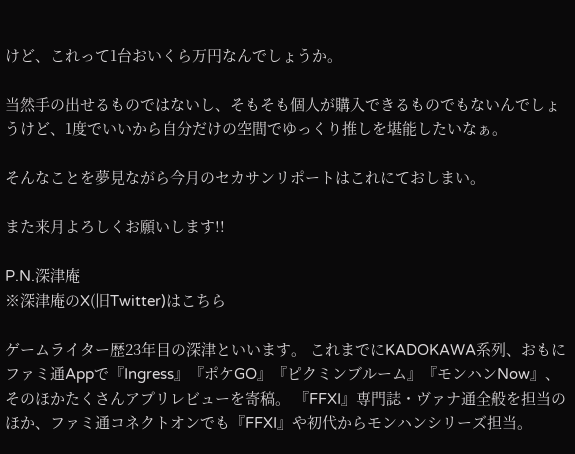けど、これって1台おいくら万円なんでしょうか。

当然手の出せるものではないし、そもそも個人が購入できるものでもないんでしょうけど、1度でいいから自分だけの空間でゆっくり推しを堪能したいなぁ。

そんなことを夢見ながら今月のセカサンリポートはこれにておしまい。

また来月よろしくお願いします!!

P.N.深津庵
※深津庵のX(旧Twitter)はこちら

ゲームライター歴23年目の深津といいます。 これまでにKADOKAWA系列、おもにファミ通Appで『Ingress』『ポケGO』『ピクミンブルーム』『モンハンNow』、そのほかたくさんアプリレビューを寄稿。 『FFXI』専門誌・ヴァナ通全般を担当のほか、ファミ通コネクトオンでも『FFXI』や初代からモンハンシリーズ担当。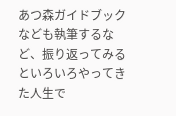あつ森ガイドブックなども執筆するなど、振り返ってみるといろいろやってきた人生で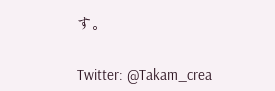す。

Twitter: @Takam_crea